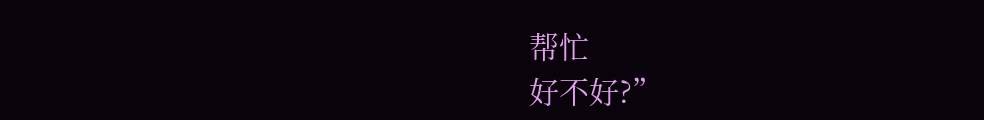帮忙
好不好?”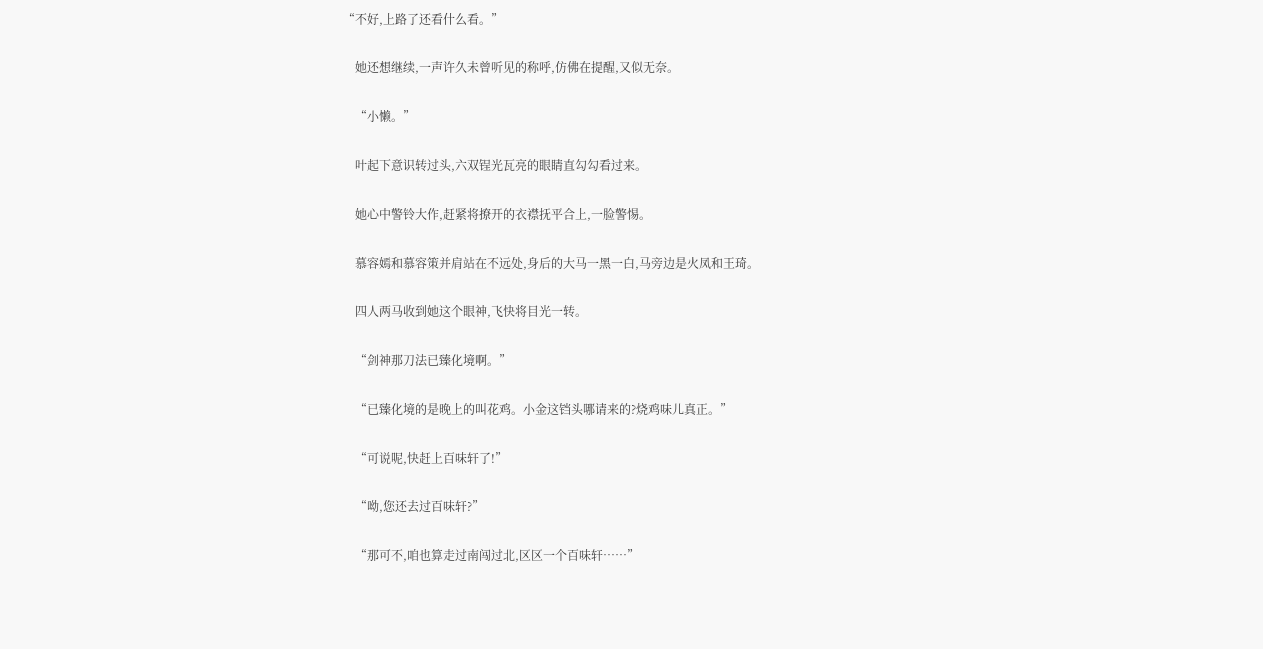“不好,上路了还看什么看。”

    她还想继续,一声许久未曾听见的称呼,仿佛在提醒,又似无奈。

    “小懒。”

    叶起下意识转过头,六双锃光瓦亮的眼睛直勾勾看过来。

    她心中警铃大作,赶紧将撩开的衣襟抚平合上,一脸警惕。

    慕容嫣和慕容策并肩站在不远处,身后的大马一黑一白,马旁边是火凤和王琦。

    四人两马收到她这个眼神,飞快将目光一转。

    “剑神那刀法已臻化境啊。”

    “已臻化境的是晚上的叫花鸡。小金这铛头哪请来的?烧鸡味儿真正。”

    “可说呢,快赶上百味轩了!”

    “呦,您还去过百味轩?”

    “那可不,咱也算走过南闯过北,区区一个百味轩……”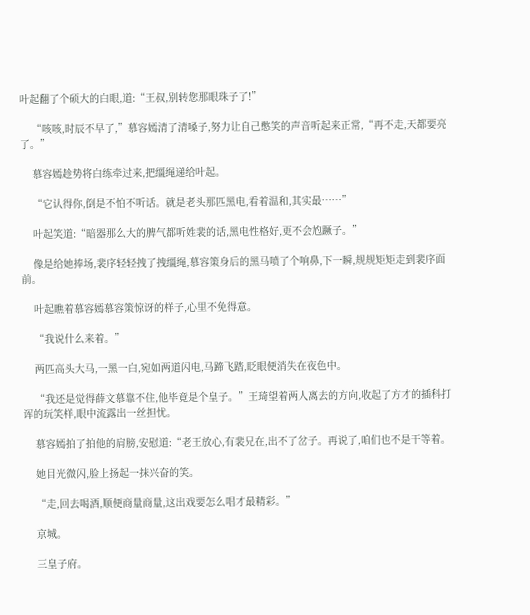叶起翻了个硕大的白眼,道:“王叔,别转您那眼珠子了!”

    “咳咳,时辰不早了,”慕容嫣清了清嗓子,努力让自己憋笑的声音听起来正常,“再不走,天都要亮了。”

    慕容嫣趁势将白练牵过来,把缰绳递给叶起。

    “它认得你,倒是不怕不听话。就是老头那匹黑电,看着温和,其实最……”

    叶起笑道:“暗器那么大的脾气都听姓裴的话,黑电性格好,更不会尥蹶子。”

    像是给她捧场,裴序轻轻拽了拽缰绳,慕容策身后的黑马喷了个响鼻,下一瞬,规规矩矩走到裴序面前。

    叶起瞧着慕容嫣慕容策惊讶的样子,心里不免得意。

    “我说什么来着。”

    两匹高头大马,一黑一白,宛如两道闪电,马蹄飞踏,眨眼便消失在夜色中。

    “我还是觉得薛文慕靠不住,他毕竟是个皇子。”王琦望着两人离去的方向,收起了方才的插科打诨的玩笑样,眼中流露出一丝担忧。

    慕容嫣拍了拍他的肩膀,安慰道:“老王放心,有裴兄在,出不了岔子。再说了,咱们也不是干等着。

    她目光微闪,脸上扬起一抹兴奋的笑。

    “走,回去喝酒,顺便商量商量,这出戏要怎么唱才最精彩。”

    京城。

    三皇子府。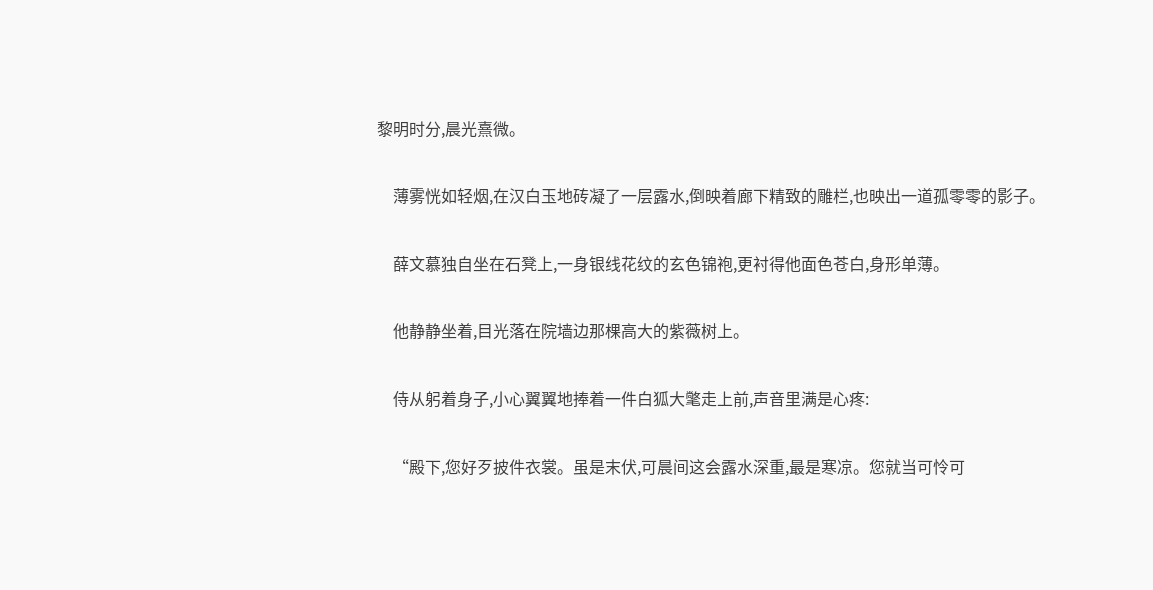黎明时分,晨光熹微。

    薄雾恍如轻烟,在汉白玉地砖凝了一层露水,倒映着廊下精致的雕栏,也映出一道孤零零的影子。

    薛文慕独自坐在石凳上,一身银线花纹的玄色锦袍,更衬得他面色苍白,身形单薄。

    他静静坐着,目光落在院墙边那棵高大的紫薇树上。

    侍从躬着身子,小心翼翼地捧着一件白狐大氅走上前,声音里满是心疼:

    “殿下,您好歹披件衣裳。虽是末伏,可晨间这会露水深重,最是寒凉。您就当可怜可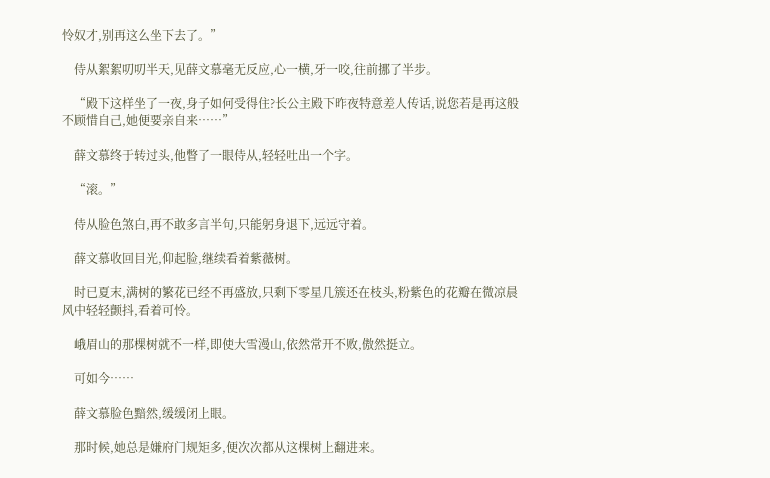怜奴才,别再这么坐下去了。”

    侍从絮絮叨叨半天,见薛文慕毫无反应,心一横,牙一咬,往前挪了半步。

    “殿下这样坐了一夜,身子如何受得住?长公主殿下昨夜特意差人传话,说您若是再这般不顾惜自己,她便要亲自来……”

    薛文慕终于转过头,他瞥了一眼侍从,轻轻吐出一个字。

    “滚。”

    侍从脸色煞白,再不敢多言半句,只能躬身退下,远远守着。

    薛文慕收回目光,仰起脸,继续看着紫薇树。

    时已夏末,满树的繁花已经不再盛放,只剩下零星几簇还在枝头,粉紫色的花瓣在微凉晨风中轻轻颤抖,看着可怜。

    峨眉山的那棵树就不一样,即使大雪漫山,依然常开不败,傲然挺立。

    可如今……

    薛文慕脸色黯然,缓缓闭上眼。

    那时候,她总是嫌府门规矩多,便次次都从这棵树上翻进来。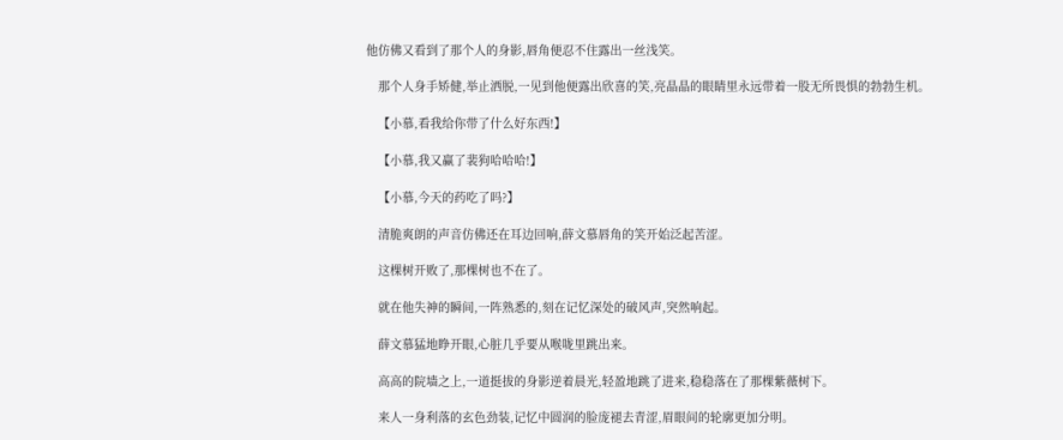他仿佛又看到了那个人的身影,唇角便忍不住露出一丝浅笑。

    那个人身手矫健,举止洒脱,一见到他便露出欣喜的笑,亮晶晶的眼睛里永远带着一股无所畏惧的勃勃生机。

    【小慕,看我给你带了什么好东西!】

    【小慕,我又赢了裴狗哈哈哈!】

    【小慕,今天的药吃了吗?】

    清脆爽朗的声音仿佛还在耳边回响,薛文慕唇角的笑开始泛起苦涩。

    这棵树开败了,那棵树也不在了。

    就在他失神的瞬间,一阵熟悉的,刻在记忆深处的破风声,突然响起。

    薛文慕猛地睁开眼,心脏几乎要从喉咙里跳出来。

    高高的院墙之上,一道挺拔的身影逆着晨光,轻盈地跳了进来,稳稳落在了那棵紫薇树下。

    来人一身利落的玄色劲装,记忆中圆润的脸庞褪去青涩,眉眼间的轮廓更加分明。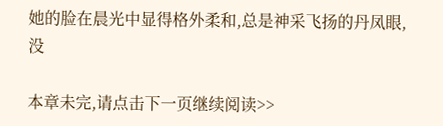她的脸在晨光中显得格外柔和,总是神采飞扬的丹凤眼,没

本章未完,请点击下一页继续阅读>>